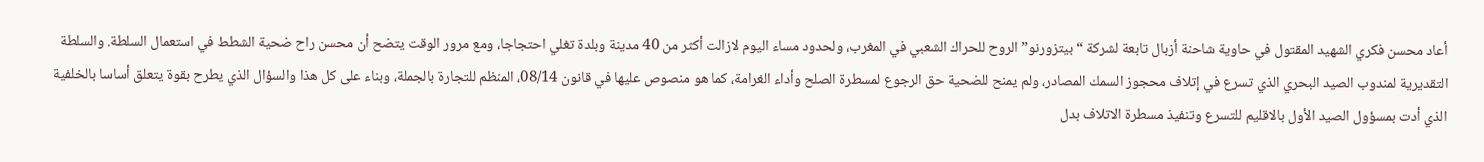أعاد محسن فكري الشهيد المقتول في حاوية شاحنة أزبال تابعة لشركة “بيتزورنو” الروح للحراك الشعبي في المغرب، ولحدود مساء اليوم لازالت أكثر من 40 مدينة وبلدة تغلي احتجاجا، ومع مرور الوقت يتضح أن محسن راح ضحية الشطط في استعمال السلطة. والسلطة التقديرية لمندوب الصيد البحري الذي تسرع في إتلاف محجوز السمك المصادر، ولم يمنح للضحية حق الرجوع لمسطرة الصلح وأداء الغرامة، كما هو منصوص عليها في قانون 08/14، المنظم للتجارة بالجملة، وبناء على كل هذا والسؤال الذي يطرح بقوة يتعلق أساسا بالخلفية الذي أدت بمسؤول الصيد الأول بالاقليم للتسرع وتنفيذ مسطرة الاتلاف بدل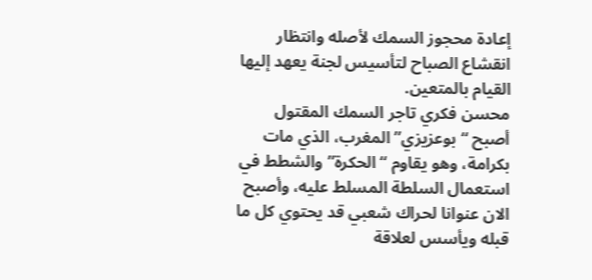إعادة محجوز السمك لأصله وانتظار انقشاع الصباح لتأسيس لجنة يعهد إليها القيام بالمتعين.
محسن فكري تاجر السمك المقتول أصبح “بوعزيزي” المغرب، الذي مات بكرامة، وهو يقاوم “الحكرة” والشطط في استعمال السلطة المسلط عليه، وأصبح الان عنوانا لحراك شعبي قد يحتوي كل ما قبله ويأسس لعلاقة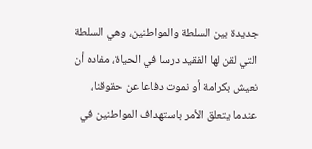جديدة بين السلطة والمواطنين، وهي السلطة التي لقن لها الفقيد درسا في الحياة، مفاده أن نعيش بكرامة أو نموت دفاعا عن حقوقنا، عندما يتعلق الأمر باستهداف المواطنين في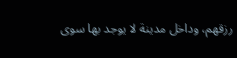رزقهم، وداخل مدينة لا يوجد بها سوى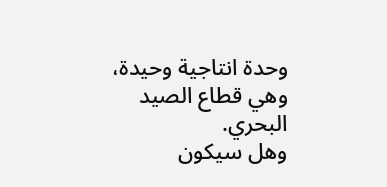وحدة انتاجية وحيدة، وهي قطاع الصيد البحري.
وهل سيكون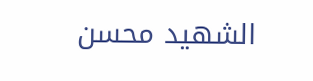الشهيد محسن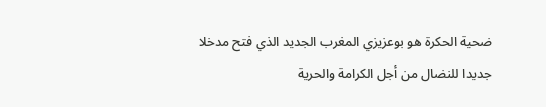ضحية الحكرة هو بوعزيزي المغرب الجديد الذي فتح مدخلا جديدا للنضال من أجل الكرامة والحرية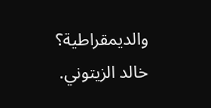والديمقراطية؟
خالد الزيتوني.